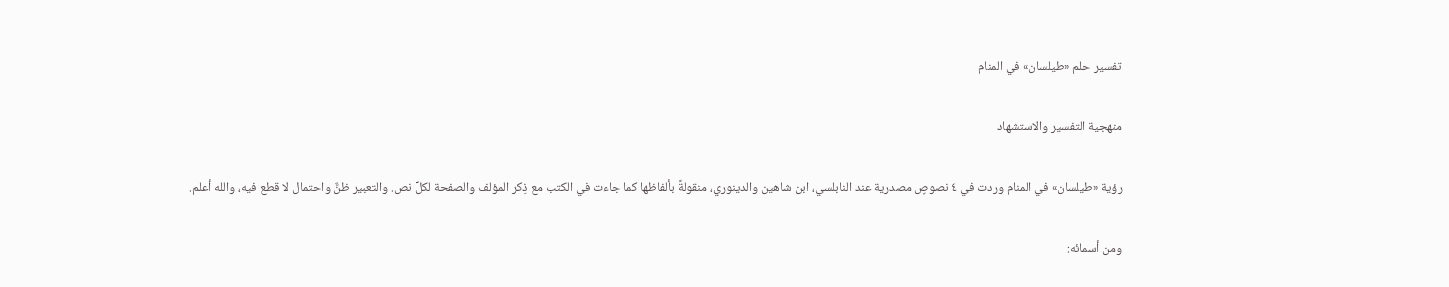تفسير حلم «طيلسان» في المنام

منهجية التفسير والاستشهاد

رؤية «طيلسان» في المنام وردت في ٤ نصوصٍ مصدرية عند النابلسي، ابن شاهين والدينوري، منقولةً بألفاظها كما جاءت في الكتب مع ذِكر المؤلف والصفحة لكلِّ نص. والتعبير ظنٌّ واحتمال لا قطع فيه، والله أعلم.

ومن أسمائه: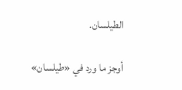الطيلسان.

أوجز ما ورد في «طيلسان»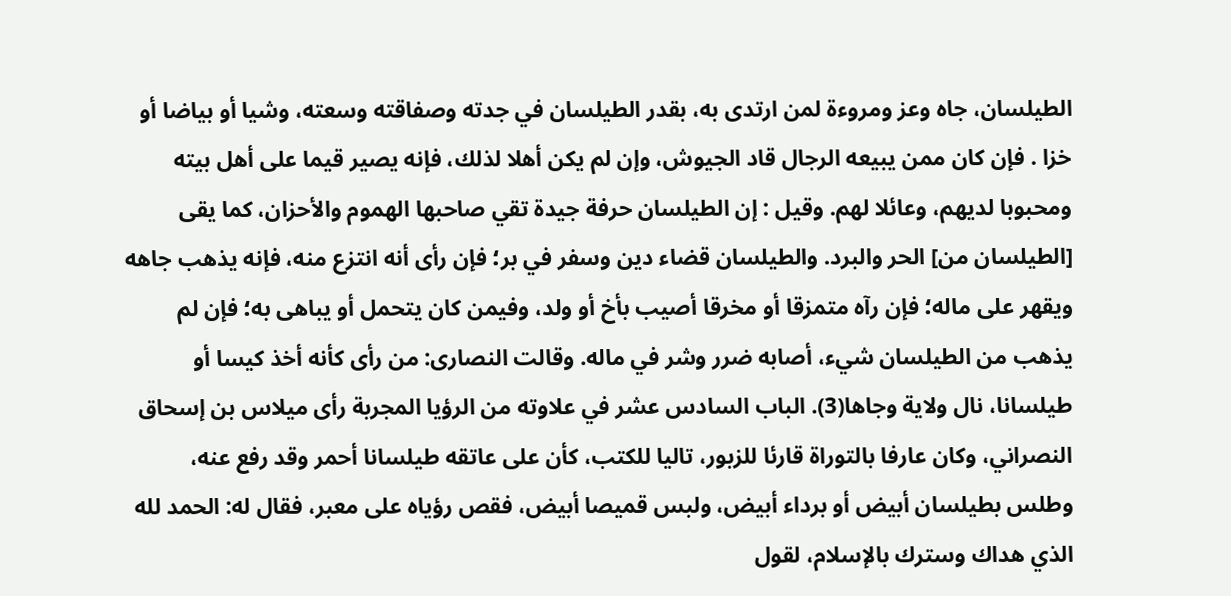الطيلسان، جاه وعز ومروءة لمن ارتدى به، بقدر الطيلسان في جدته وصفاقته وسعته، وشيا أو بياضا أو خزا . فإن كان ممن يبيعه الرجال قاد الجيوش، وإن لم يكن أهلا لذلك، فإنه يصير قيما على أهل بيته ومحبوبا لديهم، وعائلا لهم. وقيل : إن الطيلسان حرفة جيدة تقي صاحبها الهموم والأحزان، كما يقى [الطيلسان من] الحر والبرد. والطيلسان قضاء دين وسفر في بر؛ فإن رأى أنه انتزع منه، فإنه يذهب جاهه ويقهر على ماله؛ فإن رآه متمزقا أو مخرقا أصيب بأخ أو ولد، وفيمن كان يتحمل أو يباهى به؛ فإن لم يذهب من الطيلسان شيء، أصابه ضرر وشر في ماله. وقالت النصارى: من رأى كأنه أخذ كيسا أو طيلسانا، نال ولاية وجاها(3). الباب السادس عشر في علاوته من الرؤيا المجربة رأى ميلاس بن إسحاق النصراني، وكان عارفا بالتوراة قارئا للزبور، تاليا للكتب، كأن على عاتقه طيلسانا أحمر وقد رفع عنه، وطلس بطيلسان أبيض أو برداء أبيض، ولبس قميصا أبيض، فقص رؤياه على معبر، فقال له: الحمد لله الذي هداك وسترك بالإسلام، لقول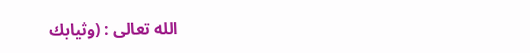الله تعالى : (وثيابك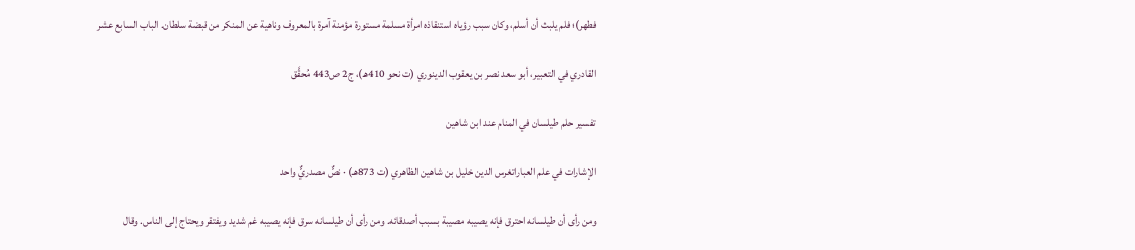فطهر)؛ فلم يلبث أن أسلم، وكان سبب رؤياه استنقاذه امرأة مسلمة مستورة مؤمنة آمرة بالمعروف وناهية عن المنكر من قبضة سلطان. الباب السابع عشر

القادري في التعبير، أبو سعد نصر بن يعقوب الدينوري (ت نحو 410هـ)، ج2 ص443 مُحقَّق

تفسير حلم طيلسان في المنام عند ابن شاهين

الإشارات في علم العباراتغرس الدين خليل بن شاهين الظاهري (ت 873هـ) · نصٌّ مصدريٌّ واحد

ومن رأى أن طيلسانه احترق فإنه يصيبه مصيبة بسبب أصدقائه. ومن رأى أن طيلسانه سرق فإنه يصيبه غم شديد ويفتقر ويحتاج إلى الناس. وقال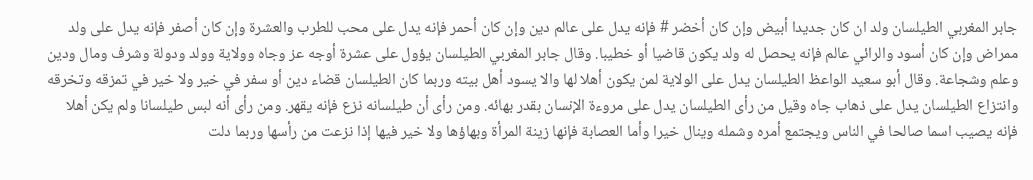جابر المغربي الطيلسان ولد ان كان جديدا أبيض وإن كان أخضر # فإنه يدل على عالم دين وإن كان أحمر فإنه يدل على محب للطرب والعشرة وإن كان أصفر فإنه يدل على ولد ممراض وإن كان أسود والرائي عالم فإنه يحصل له ولد يكون قاضيا أو خطيبا. وقال جابر المغربي الطيلسان يؤول على عشرة أوجه عز وجاه وولاية وولد ودولة وشرف ومال ودين وعلم وشجاعة. وقال أبو سعيد الواعظ الطيلسان يدل على الولاية لمن يكون أهلا لها والا يسود أهل بيته وربما كان الطيلسان قضاء دين أو سفر في خير ولا خير في تمزقه وتخرقه وانتزاع الطيلسان يدل على ذهاب جاه وقيل من رأى الطيلسان يدل على مروءة الإنسان بقدر بهائه. ومن رأى أن طيلسانه نزع فإنه يقهر. ومن رأى أنه لبس طيلسانا ولم يكن أهلا فإنه يصيب اسما صالحا في الناس ويجتمع أمره وشمله وينال خيرا وأما العصابة فإنها زينة المرأة وبهاؤها ولا خير فيها إذا نزعت من رأسها وربما دلت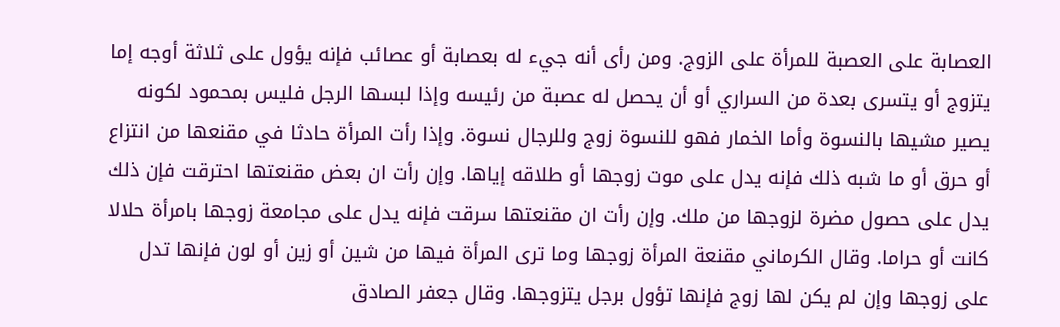العصابة على العصبة للمرأة على الزوج. ومن رأى أنه جيء له بعصابة أو عصائب فإنه يؤول على ثلاثة أوجه إما يتزوج أو يتسرى بعدة من السراري أو أن يحصل له عصبة من رئيسه وإذا لبسها الرجل فليس بمحمود لكونه يصير مشيها بالنسوة وأما الخمار فهو للنسوة زوج وللرجال نسوة. وإذا رأت المرأة حادثا في مقنعها من انتزاع أو حرق أو ما شبه ذلك فإنه يدل على موت زوجها أو طلاقه إياها. وإن رأت ان بعض مقنعتها احترقت فإن ذلك يدل على حصول مضرة لزوجها من ملك. وإن رأت ان مقنعتها سرقت فإنه يدل على مجامعة زوجها بامرأة حلالا كانت أو حراما. وقال الكرماني مقنعة المرأة زوجها وما ترى المرأة فيها من شين أو زين أو لون فإنها تدل على زوجها وإن لم يكن لها زوج فإنها تؤول برجل يتزوجها. وقال جعفر الصادق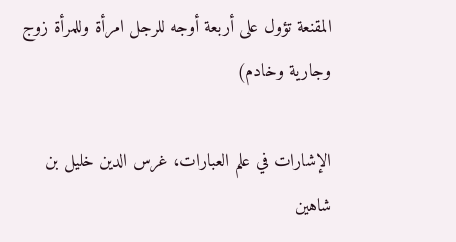المقنعة تؤول على أربعة أوجه للرجل امرأة وللمرأة زوج وجارية وخادم)

الإشارات في علم العبارات، غرس الدين خليل بن شاهين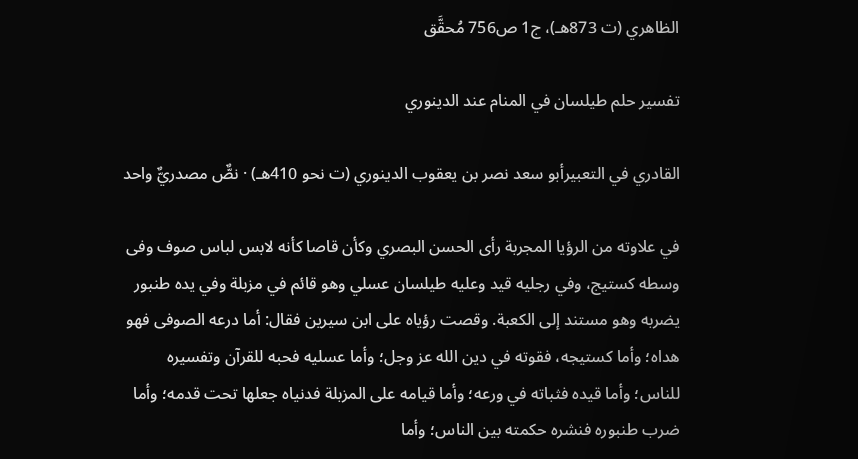الظاهري (ت 873هـ)، ج1 ص756 مُحقَّق

تفسير حلم طيلسان في المنام عند الدينوري

القادري في التعبيرأبو سعد نصر بن يعقوب الدينوري (ت نحو 410هـ) · نصٌّ مصدريٌّ واحد

في علاوته من الرؤيا المجربة رأى الحسن البصري وكأن قاصا كأنه لابس لباس صوف وفى وسطه كستيج، وفي رجليه قيد وعليه طيلسان عسلي وهو قائم في مزبلة وفي يده طنبور يضربه وهو مستند إلى الكعبة. وقصت رؤياه على ابن سيرين فقال: أما درعه الصوفى فهو هداه؛ وأما كستيجه، فقوته في دين الله عز وجل؛ وأما عسليه فحبه للقرآن وتفسيره للناس؛ وأما قيده فثباته في ورعه؛ وأما قيامه على المزبلة فدنياه جعلها تحت قدمه؛ وأما ضرب طنبوره فنشره حكمته بين الناس؛ وأما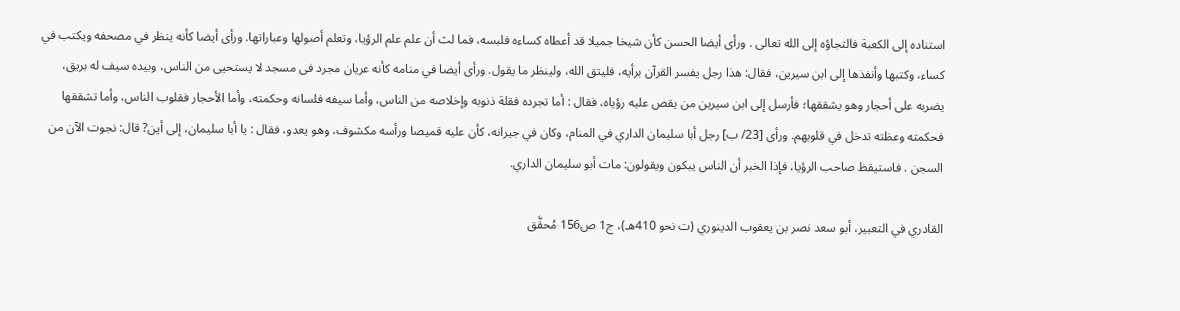استناده إلى الكعبة فالتجاؤه إلى الله تعالى . ورأى أيضا الحسن كأن شيخا جميلا قد أعطاه كساءه فلبسه، فما لث أن علم علم الرؤيا، وتعلم أصولها وعباراتها. ورأى أيضا كأنه ينظر في مصحفه ويكتب في كساء، وكتبها وأنفذها إلى ابن سيرين، فقال: هذا رجل يفسر القرآن برأيه، فليتق الله، ولينظر ما يقول. ورأى أيضا في منامه كأنه عريان مجرد فى مسجد لا يستحيى من الناس، وبيده سيف له بريق، يضربه على أحجار وهو يشققها؛ فأرسل إلى ابن سيرين من يقص عليه رؤياه، فقال : أما تجرده فقلة ذنوبه وإخلاصه من الناس، وأما سيفه فلسانه وحكمته، وأما الأحجار فقلوب الناس، وأما تشققها فحكمته وعظته تدخل في قلوبهم. ورأى [23/ ب] رجل أبا سليمان الداري في المنام، وكان في جيرانه، كأن عليه قميصا ورأسه مكشوف، وهو يعدو، فقال : يا أبا سليمان، إلى أين? قال: نجوت الآن من السجن . فاستيقظ صاحب الرؤيا، فإذا الخبر أن الناس يبكون ويقولون: مات أبو سليمان الداري.

القادري في التعبير، أبو سعد نصر بن يعقوب الدينوري (ت نحو 410هـ)، ج1 ص156 مُحقَّق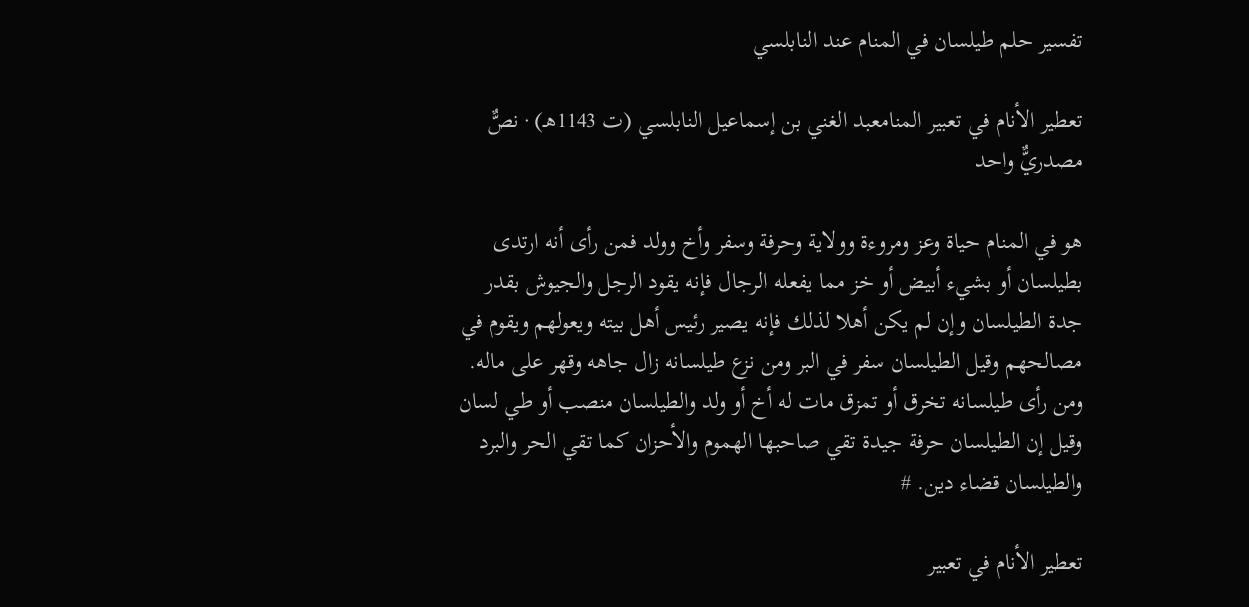تفسير حلم طيلسان في المنام عند النابلسي

تعطير الأنام في تعبير المنامعبد الغني بن إسماعيل النابلسي (ت 1143هـ) · نصٌّ مصدريٌّ واحد

هو في المنام حياة وعز ومروءة وولاية وحرفة وسفر وأخ وولد فمن رأى أنه ارتدى بطيلسان أو بشيء أبيض أو خز مما يفعله الرجال فإنه يقود الرجل والجيوش بقدر جدة الطيلسان وإن لم يكن أهلا لذلك فإنه يصير رئيس أهل بيته ويعولهم ويقوم في مصالحهم وقيل الطيلسان سفر في البر ومن نزع طيلسانه زال جاهه وقهر على ماله. ومن رأى طيلسانه تخرق أو تمزق مات له أخ أو ولد والطيلسان منصب أو طي لسان وقيل إن الطيلسان حرفة جيدة تقي صاحبها الهموم والأحزان كما تقي الحر والبرد والطيلسان قضاء دين. #

تعطير الأنام في تعبير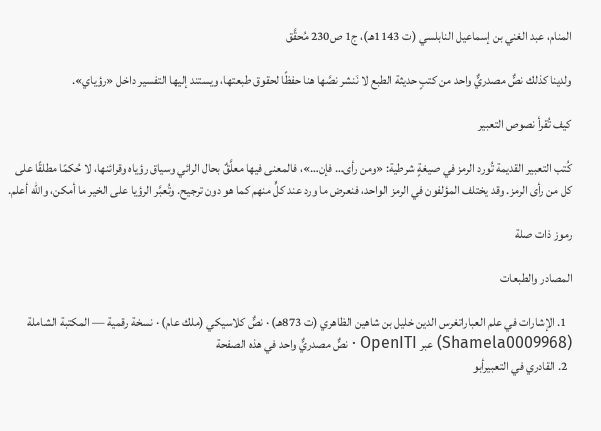المنام، عبد الغني بن إسماعيل النابلسي (ت 1143هـ)، ج1 ص230 مُحقَّق

ولدينا كذلك نصٌّ مصدريٌّ واحد من كتبٍ حديثة الطبع لا نَنشر نصَّها هنا حفظًا لحقوق طبعتها، ويستند إليها التفسير داخل «رؤياي».

كيف تُقرأ نصوص التعبير

كُتب التعبير القديمة تُورد الرمز في صيغةٍ شرطية: «ومن رأى… فإن…»، فالمعنى فيها معلَّقٌ بحال الرائي وسياق رؤياه وقرائنها، لا حُكمًا مطلقًا على كل من رأى الرمز. وقد يختلف المؤلفون في الرمز الواحد، فنعرض ما ورد عند كلٍّ منهم كما هو دون ترجيح. وتُعبَّر الرؤيا على الخير ما أمكن، والله أعلم.

رموز ذات صلة

المصادر والطبعات

  1. الإشارات في علم العباراتغرس الدين خليل بن شاهين الظاهري (ت 873هـ) · نصٌّ كلاسيكي (ملك عام) · نسخة رقمية — المكتبة الشاملة (Shamela0009968) عبر OpenITI · نصٌّ مصدريٌّ واحد في هذه الصفحة
  2. القادري في التعبيرأبو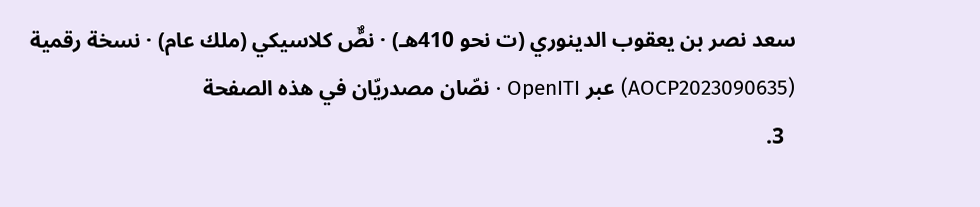سعد نصر بن يعقوب الدينوري (ت نحو 410هـ) · نصٌّ كلاسيكي (ملك عام) · نسخة رقمية (AOCP2023090635) عبر OpenITI · نصّان مصدريّان في هذه الصفحة
  3.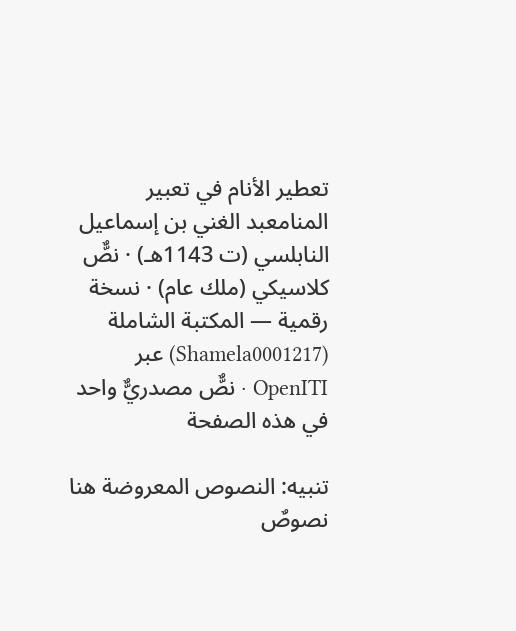تعطير الأنام في تعبير المنامعبد الغني بن إسماعيل النابلسي (ت 1143هـ) · نصٌّ كلاسيكي (ملك عام) · نسخة رقمية — المكتبة الشاملة (Shamela0001217) عبر OpenITI · نصٌّ مصدريٌّ واحد في هذه الصفحة

تنبيه: النصوص المعروضة هنا نصوصٌ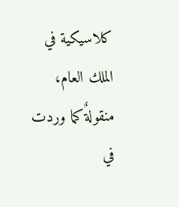كلاسيكية في الملك العام، منقولةٌ كما وردت في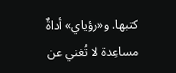كتبها. و«رؤياي» أداةٌ مساعِدة لا تُغني عن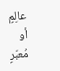عالِمٍ أو مُعبّرٍ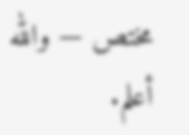مختص — والله أعلم.